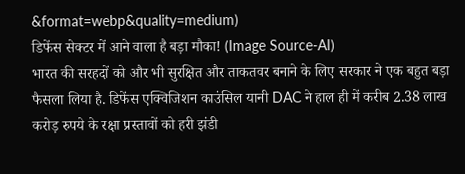&format=webp&quality=medium)
डिफेंस सेक्टर में आने वाला है बड़ा मौका! (Image Source-AI)
भारत की सरहदों को और भी सुरक्षित और ताकतवर बनाने के लिए सरकार ने एक बहुत बड़ा फैसला लिया है. डिफेंस एक्विजिशन काउंसिल यानी DAC ने हाल ही में करीब 2.38 लाख करोड़ रुपये के रक्षा प्रस्तावों को हरी झंडी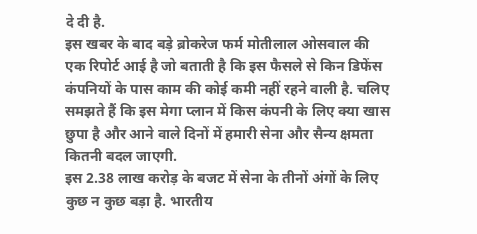दे दी है.
इस खबर के बाद बड़े ब्रोकरेज फर्म मोतीलाल ओसवाल की एक रिपोर्ट आई है जो बताती है कि इस फैसले से किन डिफेंस कंपनियों के पास काम की कोई कमी नहीं रहने वाली है. चलिए समझते हैं कि इस मेगा प्लान में किस कंपनी के लिए क्या खास छुपा है और आने वाले दिनों में हमारी सेना और सैन्य क्षमता कितनी बदल जाएगी.
इस 2.38 लाख करोड़ के बजट में सेना के तीनों अंगों के लिए कुछ न कुछ बड़ा है. भारतीय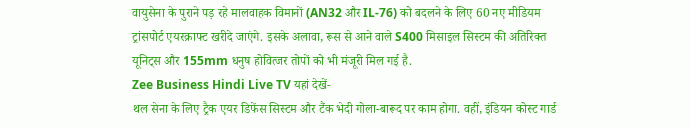वायुसेना के पुराने पड़ रहे मालवाहक विमानों (AN32 और IL-76) को बदलने के लिए 60 नए मीडियम ट्रांसपोर्ट एयरक्राफ्ट खरीदे जाएंगे. इसके अलावा, रूस से आने वाले S400 मिसाइल सिस्टम की अतिरिक्त यूनिट्स और 155mm धनुष होवित्जर तोपों को भी मंजूरी मिल गई है.
Zee Business Hindi Live TV यहां देखें-
थल सेना के लिए ट्रैक एयर डिफेंस सिस्टम और टैंक भेदी गोला-बारूद पर काम होगा. वहीं, इंडियन कोस्ट गार्ड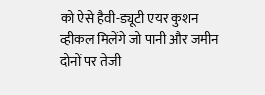को ऐसे हैवी-ड्यूटी एयर कुशन व्हीकल मिलेंगे जो पानी और जमीन दोनों पर तेजी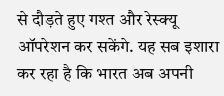से दौड़ते हुए गश्त और रेस्क्यू ऑपरेशन कर सकेंगे. यह सब इशारा कर रहा है कि भारत अब अपनी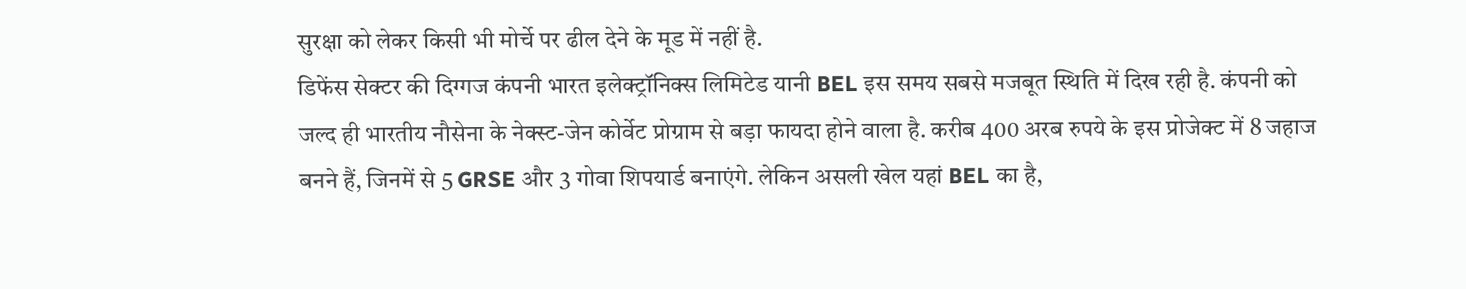सुरक्षा को लेकर किसी भी मोर्चे पर ढील देने के मूड में नहीं है.
डिफेंस सेक्टर की दिग्गज कंपनी भारत इलेक्ट्रॉनिक्स लिमिटेड यानी BEL इस समय सबसे मजबूत स्थिति में दिख रही है. कंपनी को जल्द ही भारतीय नौसेना के नेक्स्ट-जेन कोर्वेट प्रोग्राम से बड़ा फायदा होने वाला है. करीब 400 अरब रुपये के इस प्रोजेक्ट में 8 जहाज बनने हैं, जिनमें से 5 GRSE और 3 गोवा शिपयार्ड बनाएंगे. लेकिन असली खेल यहां BEL का है,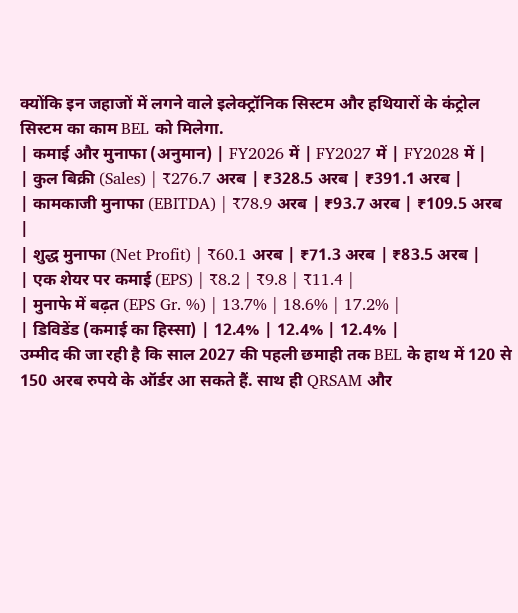क्योंकि इन जहाजों में लगने वाले इलेक्ट्रॉनिक सिस्टम और हथियारों के कंट्रोल सिस्टम का काम BEL को मिलेगा.
| कमाई और मुनाफा (अनुमान) | FY2026 में | FY2027 में | FY2028 में |
| कुल बिक्री (Sales) | ₹276.7 अरब | ₹328.5 अरब | ₹391.1 अरब |
| कामकाजी मुनाफा (EBITDA) | ₹78.9 अरब | ₹93.7 अरब | ₹109.5 अरब |
| शुद्ध मुनाफा (Net Profit) | ₹60.1 अरब | ₹71.3 अरब | ₹83.5 अरब |
| एक शेयर पर कमाई (EPS) | ₹8.2 | ₹9.8 | ₹11.4 |
| मुनाफे में बढ़त (EPS Gr. %) | 13.7% | 18.6% | 17.2% |
| डिविडेंड (कमाई का हिस्सा) | 12.4% | 12.4% | 12.4% |
उम्मीद की जा रही है कि साल 2027 की पहली छमाही तक BEL के हाथ में 120 से 150 अरब रुपये के ऑर्डर आ सकते हैं. साथ ही QRSAM और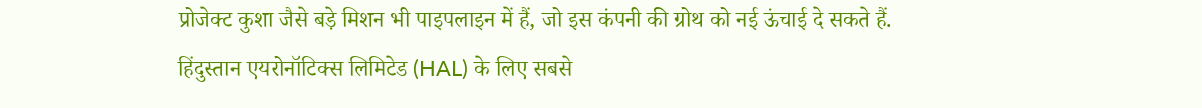प्रोजेक्ट कुशा जैसे बड़े मिशन भी पाइपलाइन में हैं, जो इस कंपनी की ग्रोथ को नई ऊंचाई दे सकते हैं.
हिंदुस्तान एयरोनॉटिक्स लिमिटेड (HAL) के लिए सबसे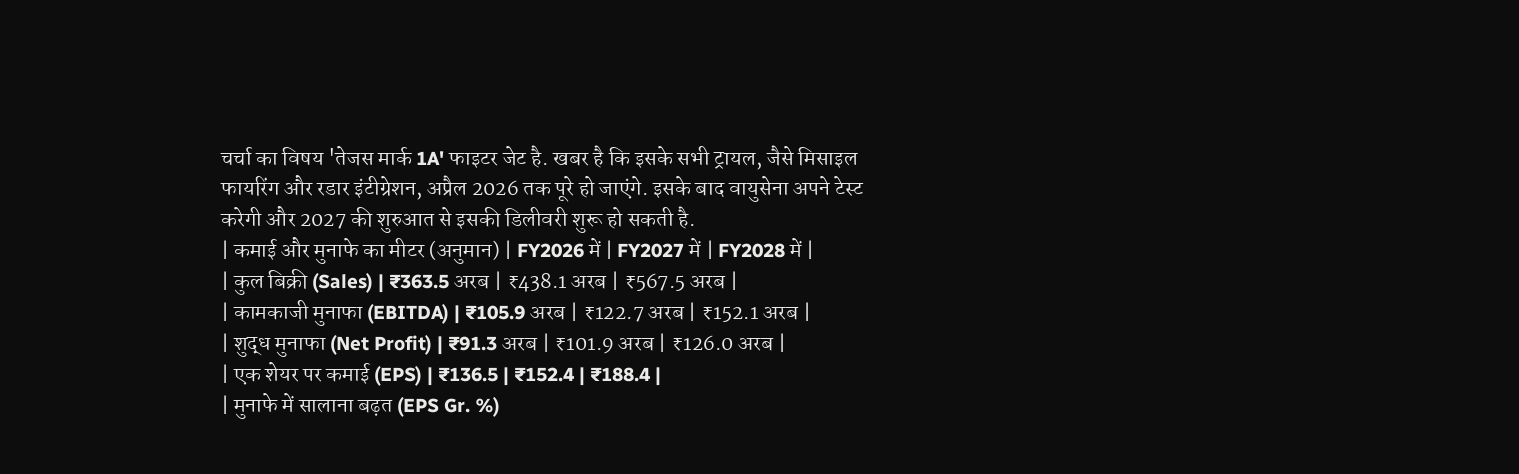चर्चा का विषय 'तेजस मार्क 1A' फाइटर जेट है. खबर है कि इसके सभी ट्रायल, जैसे मिसाइल फायरिंग और रडार इंटीग्रेशन, अप्रैल 2026 तक पूरे हो जाएंगे. इसके बाद वायुसेना अपने टेस्ट करेगी और 2027 की शुरुआत से इसकी डिलीवरी शुरू हो सकती है.
| कमाई और मुनाफे का मीटर (अनुमान) | FY2026 में | FY2027 में | FY2028 में |
| कुल बिक्री (Sales) | ₹363.5 अरब | ₹438.1 अरब | ₹567.5 अरब |
| कामकाजी मुनाफा (EBITDA) | ₹105.9 अरब | ₹122.7 अरब | ₹152.1 अरब |
| शुद्ध मुनाफा (Net Profit) | ₹91.3 अरब | ₹101.9 अरब | ₹126.0 अरब |
| एक शेयर पर कमाई (EPS) | ₹136.5 | ₹152.4 | ₹188.4 |
| मुनाफे में सालाना बढ़त (EPS Gr. %)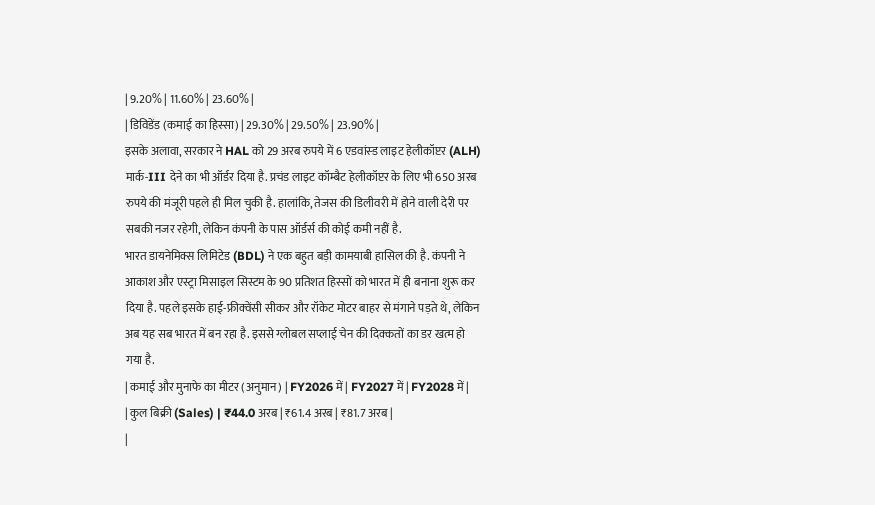| 9.20% | 11.60% | 23.60% |
| डिविडेंड (कमाई का हिस्सा) | 29.30% | 29.50% | 23.90% |
इसके अलावा, सरकार ने HAL को 29 अरब रुपये में 6 एडवांस्ड लाइट हेलीकॉप्टर (ALH) मार्क-III देने का भी ऑर्डर दिया है. प्रचंड लाइट कॉम्बैट हेलीकॉप्टर के लिए भी 650 अरब रुपये की मंजूरी पहले ही मिल चुकी है. हालांकि, तेजस की डिलीवरी में होने वाली देरी पर सबकी नजर रहेगी, लेकिन कंपनी के पास ऑर्डर्स की कोई कमी नहीं है.
भारत डायनेमिक्स लिमिटेड (BDL) ने एक बहुत बड़ी कामयाबी हासिल की है. कंपनी ने आकाश और एस्ट्रा मिसाइल सिस्टम के 90 प्रतिशत हिस्सों को भारत में ही बनाना शुरू कर दिया है. पहले इसके हाई-फ्रीक्वेंसी सीकर और रॉकेट मोटर बाहर से मंगाने पड़ते थे, लेकिन अब यह सब भारत में बन रहा है. इससे ग्लोबल सप्लाई चेन की दिक्कतों का डर खत्म हो गया है.
| कमाई और मुनाफे का मीटर (अनुमान) | FY2026 में | FY2027 में | FY2028 में |
| कुल बिक्री (Sales) | ₹44.0 अरब | ₹61.4 अरब | ₹81.7 अरब |
|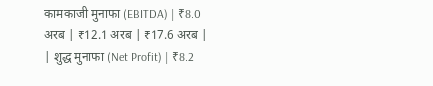कामकाजी मुनाफा (EBITDA) | ₹8.0 अरब | ₹12.1 अरब | ₹17.6 अरब |
| शुद्ध मुनाफा (Net Profit) | ₹8.2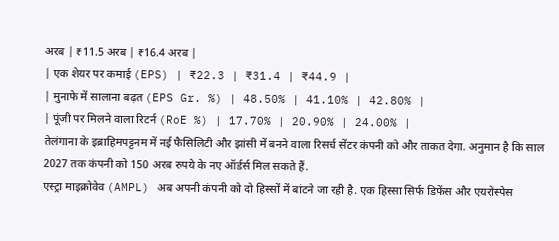अरब | ₹11.5 अरब | ₹16.4 अरब |
| एक शेयर पर कमाई (EPS) | ₹22.3 | ₹31.4 | ₹44.9 |
| मुनाफे में सालाना बढ़त (EPS Gr. %) | 48.50% | 41.10% | 42.80% |
| पूंजी पर मिलने वाला रिटर्न (RoE %) | 17.70% | 20.90% | 24.00% |
तेलंगाना के इब्राहिमपट्टनम में नई फैसिलिटी और झांसी में बनने वाला रिसर्च सेंटर कंपनी को और ताकत देगा. अनुमान है कि साल 2027 तक कंपनी को 150 अरब रुपये के नए ऑर्डर्स मिल सकते हैं.
एस्ट्रा माइक्रोवेव (AMPL) अब अपनी कंपनी को दो हिस्सों में बांटने जा रही है. एक हिस्सा सिर्फ डिफेंस और एयरोस्पेस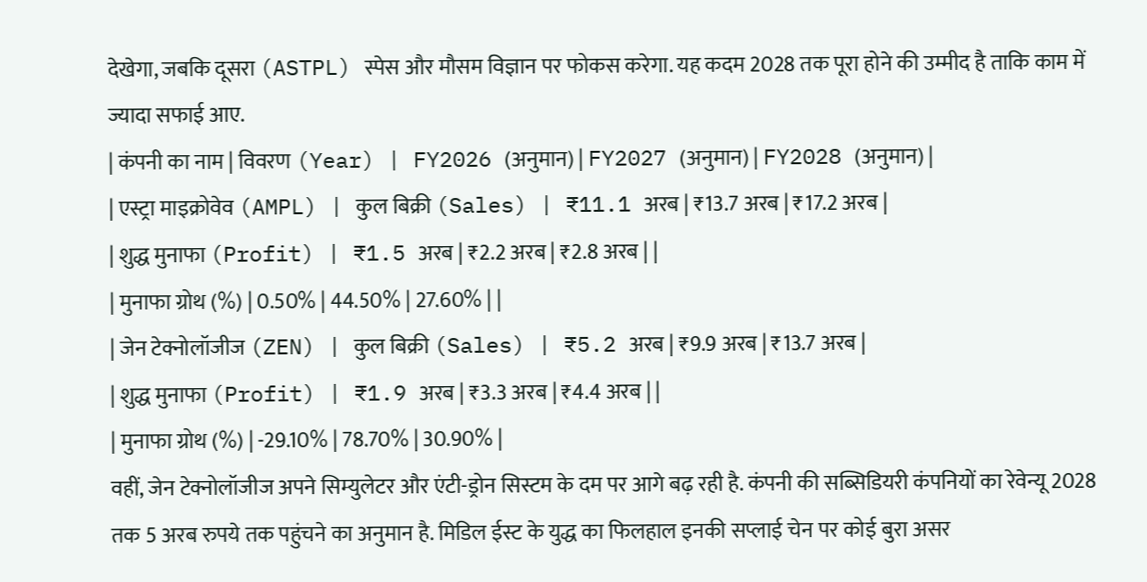देखेगा, जबकि दूसरा (ASTPL) स्पेस और मौसम विज्ञान पर फोकस करेगा. यह कदम 2028 तक पूरा होने की उम्मीद है ताकि काम में ज्यादा सफाई आए.
| कंपनी का नाम | विवरण (Year) | FY2026 (अनुमान) | FY2027 (अनुमान) | FY2028 (अनुमान) |
| एस्ट्रा माइक्रोवेव (AMPL) | कुल बिक्री (Sales) | ₹11.1 अरब | ₹13.7 अरब | ₹17.2 अरब |
| शुद्ध मुनाफा (Profit) | ₹1.5 अरब | ₹2.2 अरब | ₹2.8 अरब | |
| मुनाफा ग्रोथ (%) | 0.50% | 44.50% | 27.60% | |
| जेन टेक्नोलॉजीज (ZEN) | कुल बिक्री (Sales) | ₹5.2 अरब | ₹9.9 अरब | ₹13.7 अरब |
| शुद्ध मुनाफा (Profit) | ₹1.9 अरब | ₹3.3 अरब | ₹4.4 अरब | |
| मुनाफा ग्रोथ (%) | -29.10% | 78.70% | 30.90% |
वहीं, जेन टेक्नोलॉजीज अपने सिम्युलेटर और एंटी-ड्रोन सिस्टम के दम पर आगे बढ़ रही है. कंपनी की सब्सिडियरी कंपनियों का रेवेन्यू 2028 तक 5 अरब रुपये तक पहुंचने का अनुमान है. मिडिल ईस्ट के युद्ध का फिलहाल इनकी सप्लाई चेन पर कोई बुरा असर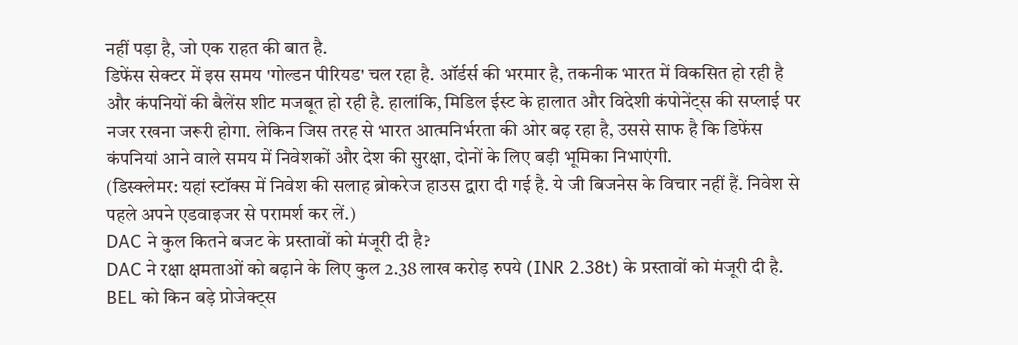नहीं पड़ा है, जो एक राहत की बात है.
डिफेंस सेक्टर में इस समय 'गोल्डन पीरियड' चल रहा है. ऑर्डर्स की भरमार है, तकनीक भारत में विकसित हो रही है और कंपनियों की बैलेंस शीट मजबूत हो रही है. हालांकि, मिडिल ईस्ट के हालात और विदेशी कंपोनेंट्स की सप्लाई पर नजर रखना जरूरी होगा. लेकिन जिस तरह से भारत आत्मनिर्भरता की ओर बढ़ रहा है, उससे साफ है कि डिफेंस कंपनियां आने वाले समय में निवेशकों और देश की सुरक्षा, दोनों के लिए बड़ी भूमिका निभाएंगी.
(डिस्क्लेमर: यहां स्टॉक्स में निवेश की सलाह ब्रोकरेज हाउस द्वारा दी गई है. ये जी बिजनेस के विचार नहीं हैं. निवेश से पहले अपने एडवाइजर से परामर्श कर लें.)
DAC ने कुल कितने बजट के प्रस्तावों को मंजूरी दी है?
DAC ने रक्षा क्षमताओं को बढ़ाने के लिए कुल 2.38 लाख करोड़ रुपये (INR 2.38t) के प्रस्तावों को मंजूरी दी है.
BEL को किन बड़े प्रोजेक्ट्स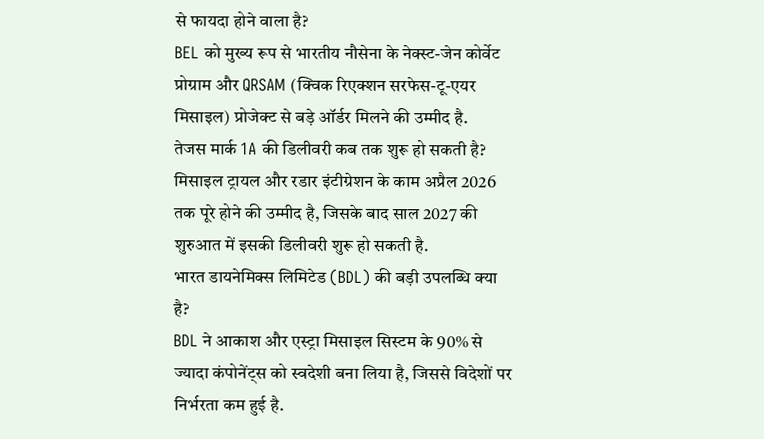से फायदा होने वाला है?
BEL को मुख्य रूप से भारतीय नौसेना के नेक्स्ट-जेन कोर्वेट प्रोग्राम और QRSAM (क्विक रिएक्शन सरफेस-टू-एयर मिसाइल) प्रोजेक्ट से बड़े ऑर्डर मिलने की उम्मीद है.
तेजस मार्क 1A की डिलीवरी कब तक शुरू हो सकती है?
मिसाइल ट्रायल और रडार इंटीग्रेशन के काम अप्रैल 2026 तक पूरे होने की उम्मीद है, जिसके बाद साल 2027 की शुरुआत में इसकी डिलीवरी शुरू हो सकती है.
भारत डायनेमिक्स लिमिटेड (BDL) की बड़ी उपलब्धि क्या है?
BDL ने आकाश और एस्ट्रा मिसाइल सिस्टम के 90% से ज्यादा कंपोनेंट्स को स्वदेशी बना लिया है, जिससे विदेशों पर निर्भरता कम हुई है.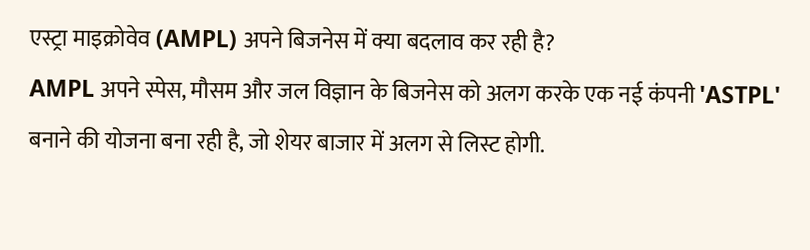एस्ट्रा माइक्रोवेव (AMPL) अपने बिजनेस में क्या बदलाव कर रही है?
AMPL अपने स्पेस, मौसम और जल विज्ञान के बिजनेस को अलग करके एक नई कंपनी 'ASTPL' बनाने की योजना बना रही है, जो शेयर बाजार में अलग से लिस्ट होगी.